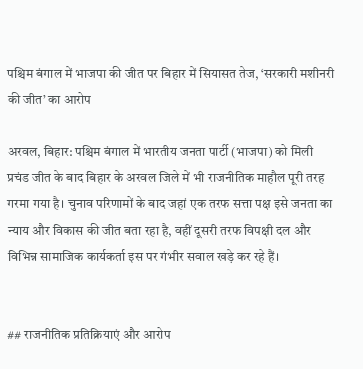पश्चिम बंगाल में भाजपा की जीत पर बिहार में सियासत तेज, ‘सरकारी मशीनरी की जीत’ का आरोप

अरवल, बिहार: पश्चिम बंगाल में भारतीय जनता पार्टी (भाजपा) को मिली प्रचंड जीत के बाद बिहार के अरवल जिले में भी राजनीतिक माहौल पूरी तरह गरमा गया है। चुनाव परिणामों के बाद जहां एक तरफ सत्ता पक्ष इसे जनता का न्याय और विकास की जीत बता रहा है, वहीं दूसरी तरफ विपक्षी दल और विभिन्न सामाजिक कार्यकर्ता इस पर गंभीर सवाल खड़े कर रहे हैं।


## राजनीतिक प्रतिक्रियाएं और आरोप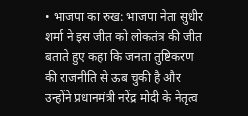• भाजपा का रुख: भाजपा नेता सुधीर शर्मा ने इस जीत को लोकतंत्र की जीत बताते हुए कहा कि जनता तुष्टिकरण की राजनीति से ऊब चुकी है और उन्होंने प्रधानमंत्री नरेंद्र मोदी के नेतृत्व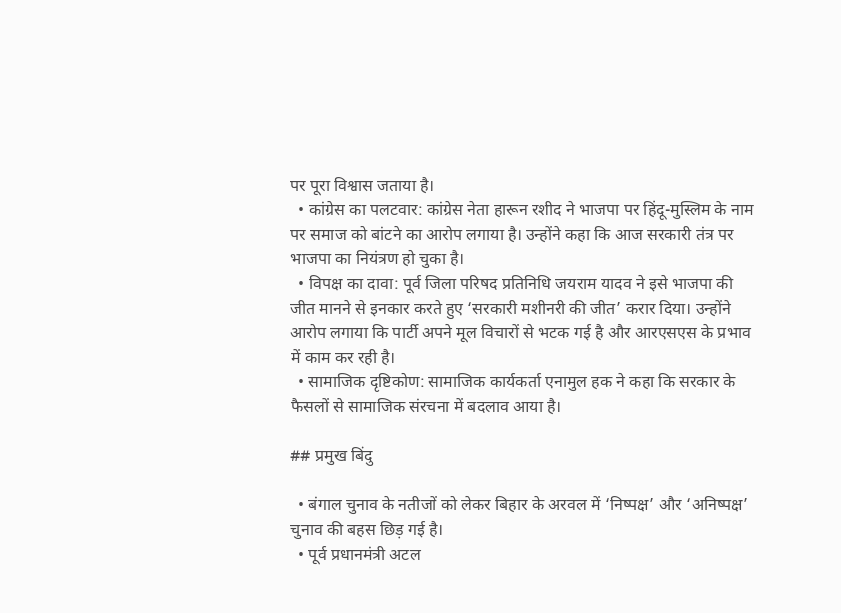पर पूरा विश्वास जताया है।
  • कांग्रेस का पलटवार: कांग्रेस नेता हारून रशीद ने भाजपा पर हिंदू-मुस्लिम के नाम पर समाज को बांटने का आरोप लगाया है। उन्होंने कहा कि आज सरकारी तंत्र पर भाजपा का नियंत्रण हो चुका है।
  • विपक्ष का दावा: पूर्व जिला परिषद प्रतिनिधि जयराम यादव ने इसे भाजपा की जीत मानने से इनकार करते हुए ‘सरकारी मशीनरी की जीत’ करार दिया। उन्होंने आरोप लगाया कि पार्टी अपने मूल विचारों से भटक गई है और आरएसएस के प्रभाव में काम कर रही है।
  • सामाजिक दृष्टिकोण: सामाजिक कार्यकर्ता एनामुल हक ने कहा कि सरकार के फैसलों से सामाजिक संरचना में बदलाव आया है।

## प्रमुख बिंदु

  • बंगाल चुनाव के नतीजों को लेकर बिहार के अरवल में ‘निष्पक्ष’ और ‘अनिष्पक्ष’ चुनाव की बहस छिड़ गई है।
  • पूर्व प्रधानमंत्री अटल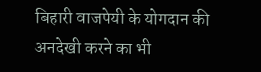बिहारी वाजपेयी के योगदान की अनदेखी करने का भी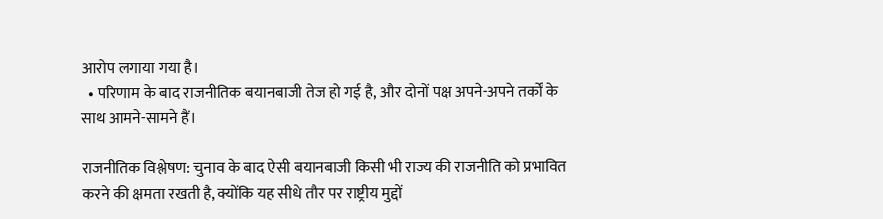आरोप लगाया गया है।
  • परिणाम के बाद राजनीतिक बयानबाजी तेज हो गई है, और दोनों पक्ष अपने-अपने तर्कों के साथ आमने-सामने हैं।

राजनीतिक विश्लेषण: चुनाव के बाद ऐसी बयानबाजी किसी भी राज्य की राजनीति को प्रभावित करने की क्षमता रखती है, क्योंकि यह सीधे तौर पर राष्ट्रीय मुद्दों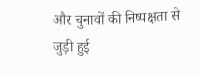और चुनावों की निष्पक्षता से जुड़ी हुई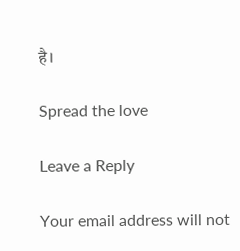है।

Spread the love

Leave a Reply

Your email address will not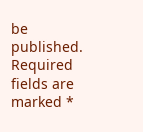be published. Required fields are marked *